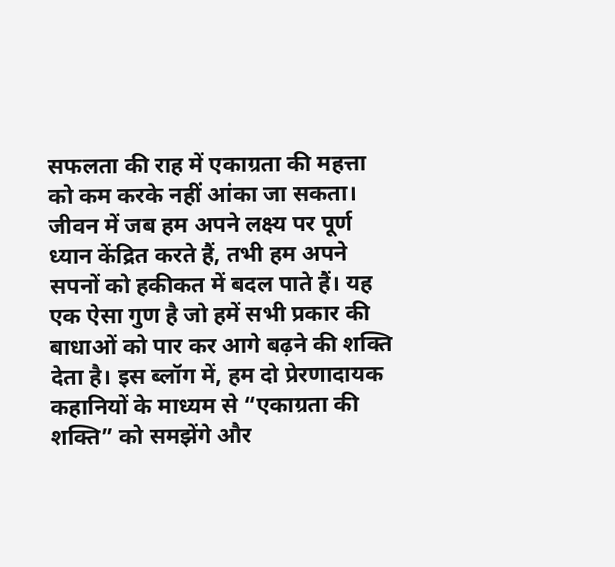सफलता की राह में एकाग्रता की महत्ता को कम करके नहीं आंका जा सकता। जीवन में जब हम अपने लक्ष्य पर पूर्ण ध्यान केंद्रित करते हैं, तभी हम अपने सपनों को हकीकत में बदल पाते हैं। यह एक ऐसा गुण है जो हमें सभी प्रकार की बाधाओं को पार कर आगे बढ़ने की शक्ति देता है। इस ब्लॉग में, हम दो प्रेरणादायक कहानियों के माध्यम से “एकाग्रता की शक्ति” को समझेंगे और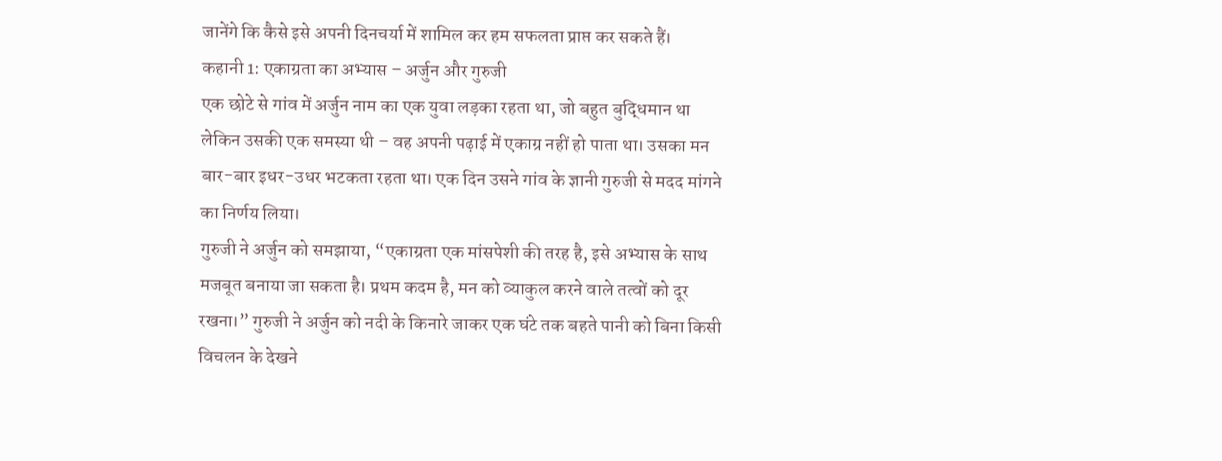जानेंगे कि कैसे इसे अपनी दिनचर्या में शामिल कर हम सफलता प्राप्त कर सकते हैं।
कहानी 1: एकाग्रता का अभ्यास – अर्जुन और गुरुजी
एक छोटे से गांव में अर्जुन नाम का एक युवा लड़का रहता था, जो बहुत बुद्धिमान था लेकिन उसकी एक समस्या थी – वह अपनी पढ़ाई में एकाग्र नहीं हो पाता था। उसका मन बार-बार इधर-उधर भटकता रहता था। एक दिन उसने गांव के ज्ञानी गुरुजी से मदद मांगने का निर्णय लिया।
गुरुजी ने अर्जुन को समझाया, “एकाग्रता एक मांसपेशी की तरह है, इसे अभ्यास के साथ मजबूत बनाया जा सकता है। प्रथम कदम है, मन को व्याकुल करने वाले तत्वों को दूर रखना।” गुरुजी ने अर्जुन को नदी के किनारे जाकर एक घंटे तक बहते पानी को बिना किसी विचलन के देखने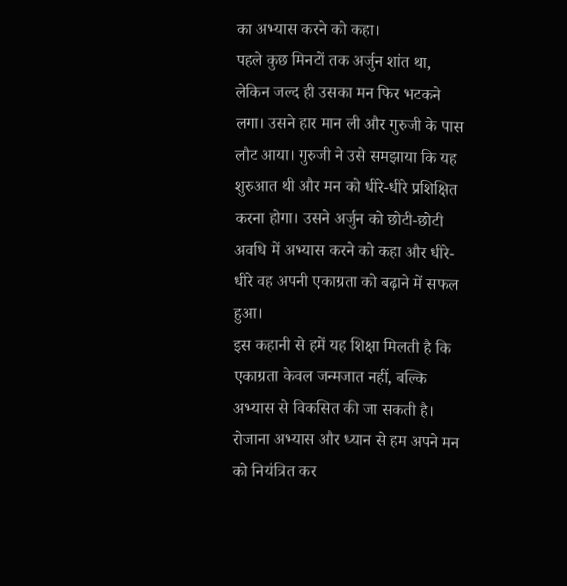का अभ्यास करने को कहा।
पहले कुछ मिनटों तक अर्जुन शांत था, लेकिन जल्द ही उसका मन फिर भटकने लगा। उसने हार मान ली और गुरुजी के पास लौट आया। गुरुजी ने उसे समझाया कि यह शुरुआत थी और मन को धीरे-धीरे प्रशिक्षित करना होगा। उसने अर्जुन को छोटी-छोटी अवधि में अभ्यास करने को कहा और धीरे-धीरे वह अपनी एकाग्रता को बढ़ाने में सफल हुआ।
इस कहानी से हमें यह शिक्षा मिलती है कि एकाग्रता केवल जन्मजात नहीं, बल्कि अभ्यास से विकसित की जा सकती है। रोजाना अभ्यास और ध्यान से हम अपने मन को नियंत्रित कर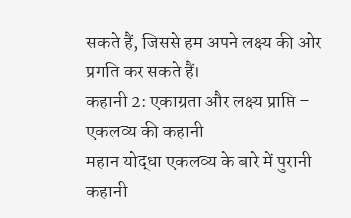सकते हैं, जिससे हम अपने लक्ष्य की ओर प्रगति कर सकते हैं।
कहानी 2: एकाग्रता और लक्ष्य प्राप्ति – एकलव्य की कहानी
महान योद्धा एकलव्य के बारे में पुरानी कहानी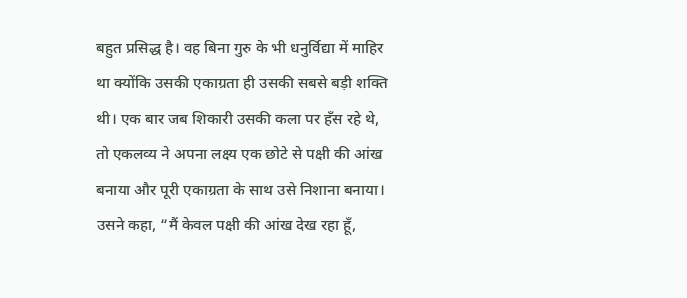बहुत प्रसिद्ध है। वह बिना गुरु के भी धनुर्विद्या में माहिर था क्योंकि उसकी एकाग्रता ही उसकी सबसे बड़ी शक्ति थी। एक बार जब शिकारी उसकी कला पर हँस रहे थे, तो एकलव्य ने अपना लक्ष्य एक छोटे से पक्षी की आंख बनाया और पूरी एकाग्रता के साथ उसे निशाना बनाया।
उसने कहा, “मैं केवल पक्षी की आंख देख रहा हूँ,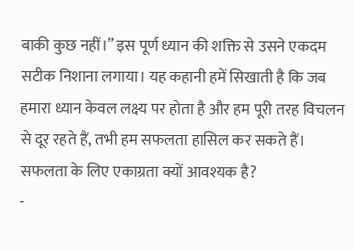बाकी कुछ नहीं।” इस पूर्ण ध्यान की शक्ति से उसने एकदम सटीक निशाना लगाया। यह कहानी हमें सिखाती है कि जब हमारा ध्यान केवल लक्ष्य पर होता है और हम पूरी तरह विचलन से दूर रहते हैं, तभी हम सफलता हासिल कर सकते हैं।
सफलता के लिए एकाग्रता क्यों आवश्यक है?
-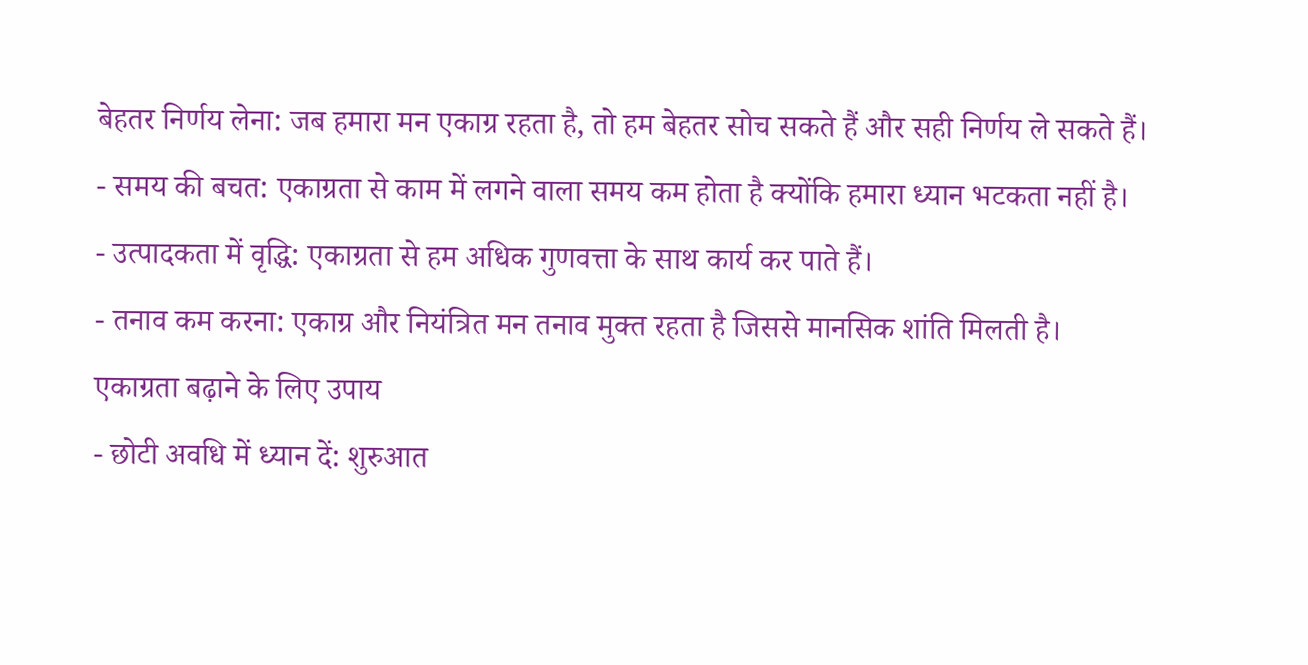बेहतर निर्णय लेना: जब हमारा मन एकाग्र रहता है, तो हम बेहतर सोच सकते हैं और सही निर्णय ले सकते हैं।
- समय की बचत: एकाग्रता से काम में लगने वाला समय कम होता है क्योंकि हमारा ध्यान भटकता नहीं है।
- उत्पादकता में वृद्धि: एकाग्रता से हम अधिक गुणवत्ता के साथ कार्य कर पाते हैं।
- तनाव कम करना: एकाग्र और नियंत्रित मन तनाव मुक्त रहता है जिससे मानसिक शांति मिलती है।
एकाग्रता बढ़ाने के लिए उपाय
- छोटी अवधि में ध्यान दें: शुरुआत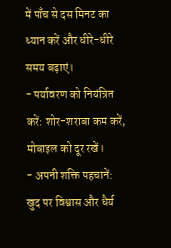में पाँच से दस मिनट का ध्यान करें और धीरे-धीरे समय बढ़ाएं।
- पर्यावरण को नियंत्रित करें: शोर-शराबा कम करें, मोबाइल को दूर रखें।
- अपनी शक्ति पहचानें: खुद पर विश्वास और धैर्य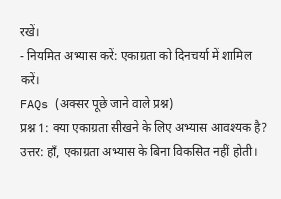रखें।
- नियमित अभ्यास करें: एकाग्रता को दिनचर्या में शामिल करें।
FAQs (अक्सर पूछे जाने वाले प्रश्न)
प्रश्न 1: क्या एकाग्रता सीखने के लिए अभ्यास आवश्यक है?
उत्तर: हाँ, एकाग्रता अभ्यास के बिना विकसित नहीं होती।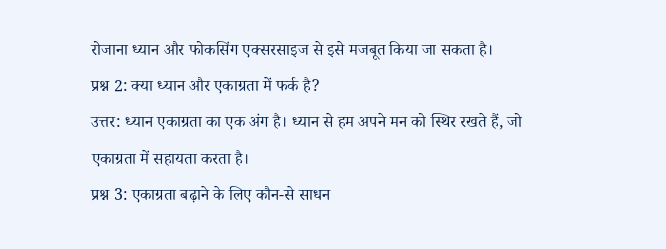रोजाना ध्यान और फोकसिंग एक्सरसाइज से इसे मजबूत किया जा सकता है।
प्रश्न 2: क्या ध्यान और एकाग्रता में फर्क है?
उत्तर: ध्यान एकाग्रता का एक अंग है। ध्यान से हम अपने मन को स्थिर रखते हैं, जो एकाग्रता में सहायता करता है।
प्रश्न 3: एकाग्रता बढ़ाने के लिए कौन-से साधन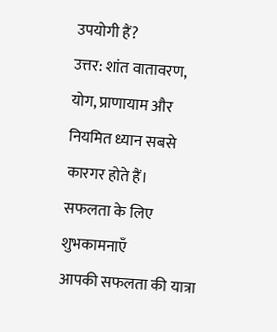उपयोगी हैं?
उत्तर: शांत वातावरण, योग, प्राणायाम और नियमित ध्यान सबसे कारगर होते हैं।
सफलता के लिए शुभकामनाएँ
आपकी सफलता की यात्रा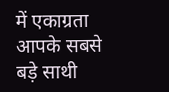में एकाग्रता आपके सबसे बड़े साथी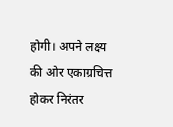होगी। अपने लक्ष्य की ओर एकाग्रचित्त होकर निरंतर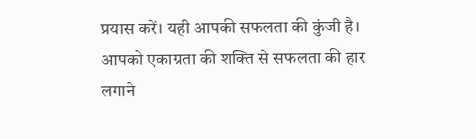प्रयास करें। यही आपकी सफलता की कुंजी है। आपको एकाग्रता की शक्ति से सफलता की हार लगाने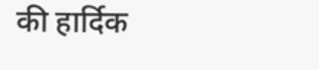की हार्दिक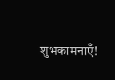शुभकामनाएँ!